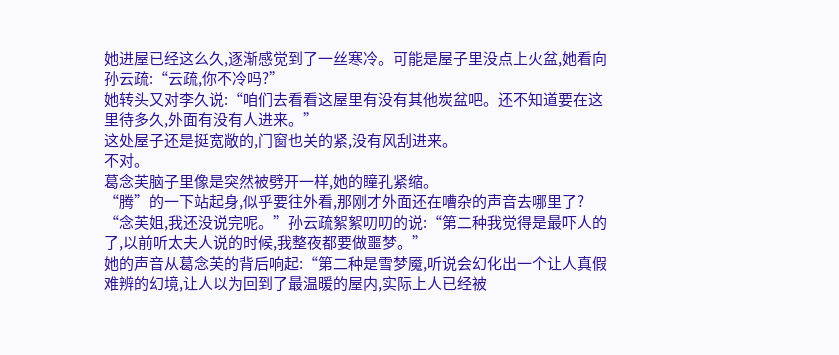她进屋已经这么久,逐渐感觉到了一丝寒冷。可能是屋子里没点上火盆,她看向孙云疏:“云疏,你不冷吗?”
她转头又对李久说:“咱们去看看这屋里有没有其他炭盆吧。还不知道要在这里待多久,外面有没有人进来。”
这处屋子还是挺宽敞的,门窗也关的紧,没有风刮进来。
不对。
葛念芙脑子里像是突然被劈开一样,她的瞳孔紧缩。
“腾”的一下站起身,似乎要往外看,那刚才外面还在嘈杂的声音去哪里了?
“念芙姐,我还没说完呢。”孙云疏絮絮叨叨的说:“第二种我觉得是最吓人的了,以前听太夫人说的时候,我整夜都要做噩梦。”
她的声音从葛念芙的背后响起:“第二种是雪梦魇,听说会幻化出一个让人真假难辨的幻境,让人以为回到了最温暖的屋内,实际上人已经被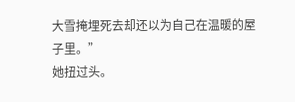大雪掩埋死去却还以为自己在温暖的屋子里。”
她扭过头。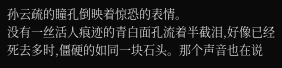孙云疏的瞳孔倒映着惊恐的表情。
没有一丝活人痕迹的青白面孔流着半截泪,好像已经死去多时,僵硬的如同一块石头。那个声音也在说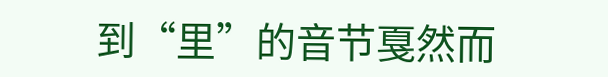到“里”的音节戛然而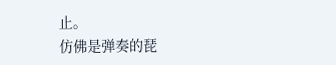止。
仿佛是弹奏的琵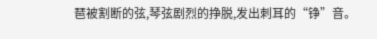琶被割断的弦,琴弦剧烈的挣脱,发出刺耳的“铮”音。